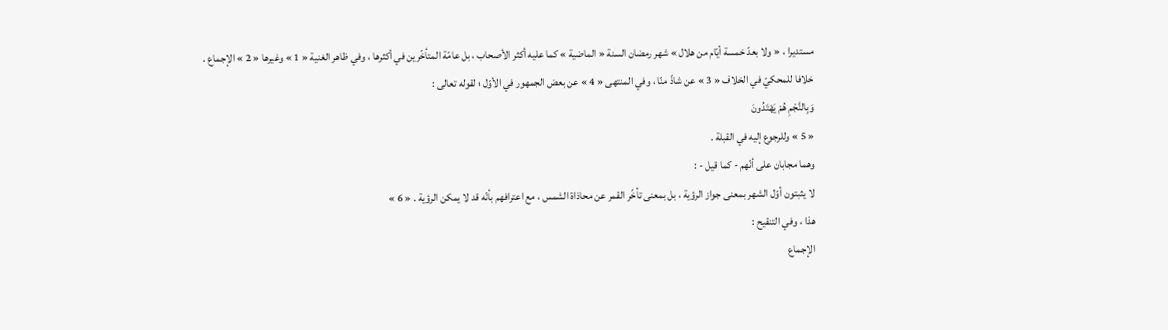مستديرا ، « ولا بعدّ خمسة أيّام من هلال » شهر رمضان السنة « الماضية » كما عليه أكثر الأصحاب ، بل عامّة المتأخّرين في أكثرها ، وفي ظاهر الغنية « 1 » وغيرها « 2 » الإجماع .
خلافا للمحكيّ في الخلاف « 3 » عن شاذّ منّا ، وفي المنتهى « 4 » عن بعض الجمهور في الأوّل ؛ لقوله تعالى :
وَبِالنَّجْمِ هُمْ يَهْتَدُونَ
« 5 » وللرجوع إليه في القبلة .
وهما مجابان على أنّهم - كما قيل - :
لا يثبتون أوّل الشهر بمعنى جواز الرؤية ، بل بمعنى تأخّر القمر عن محاذاة الشمس ، مع اعترافهم بأنّه قد لا يمكن الرؤية . « 6 »
هذا ، وفي التنقيح :
الإجماع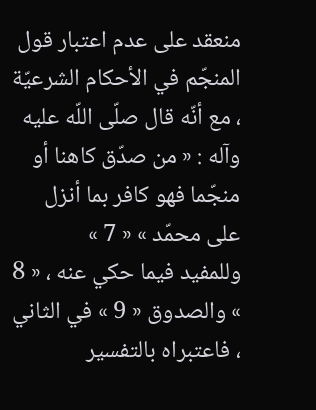منعقد على عدم اعتبار قول المنجّم في الأحكام الشرعيّة ، مع أنّه قال صلّى اللّه عليه وآله : « من صدّق كاهنا أو منجّما فهو كافر بما أنزل على محمّد » « 7 »
وللمفيد فيما حكي عنه ، « 8 » والصدوق « 9 » في الثاني ، فاعتبراه بالتفسير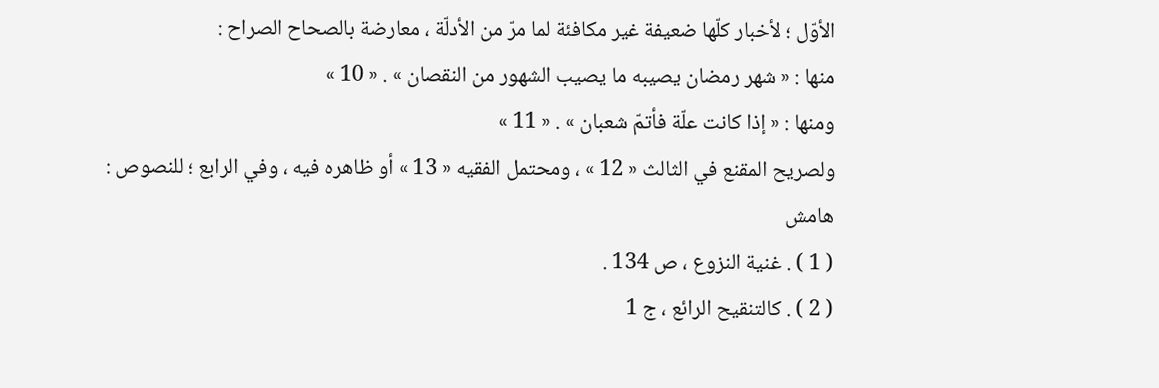الأوّل ؛ لأخبار كلّها ضعيفة غير مكافئة لما مرّ من الأدلّة ، معارضة بالصحاح الصراح :
منها : « شهر رمضان يصيبه ما يصيب الشهور من النقصان » . « 10 »
ومنها : « إذا كانت علّة فأتمّ شعبان » . « 11 »
ولصريح المقنع في الثالث « 12 » ، ومحتمل الفقيه « 13 » أو ظاهره فيه ، وفي الرابع ؛ للنصوص :
هامش
( 1 ) . غنية النزوع ، ص 134 .
( 2 ) . كالتنقيح الرائع ، ج 1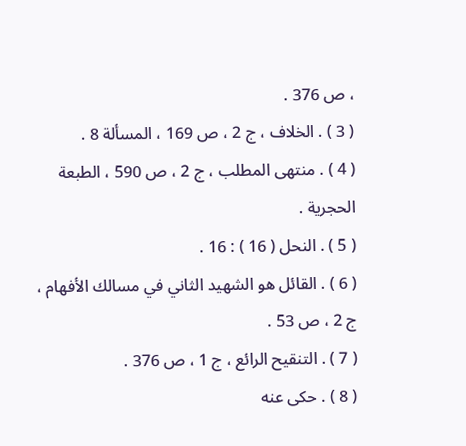، ص 376 .
( 3 ) . الخلاف ، ج 2 ، ص 169 ، المسألة 8 .
( 4 ) . منتهى المطلب ، ج 2 ، ص 590 ، الطبعة الحجرية .
( 5 ) . النحل ( 16 ) : 16 .
( 6 ) . القائل هو الشهيد الثاني في مسالك الأفهام ، ج 2 ، ص 53 .
( 7 ) . التنقيح الرائع ، ج 1 ، ص 376 .
( 8 ) . حكى عنه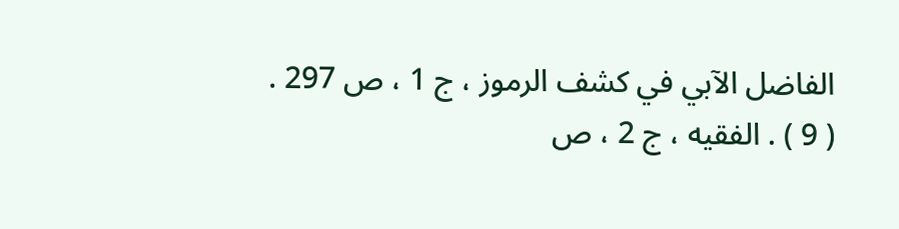الفاضل الآبي في كشف الرموز ، ج 1 ، ص 297 .
( 9 ) . الفقيه ، ج 2 ، ص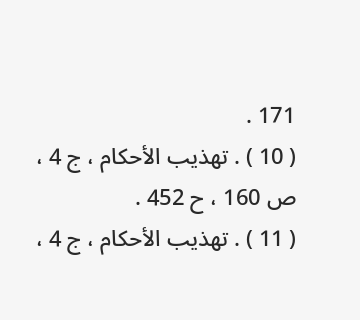171 .
( 10 ) . تهذيب الأحكام ، ج 4 ، ص 160 ، ح 452 .
( 11 ) . تهذيب الأحكام ، ج 4 ،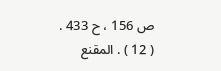ص 156 ، ح 433 .
( 12 ) . المقنع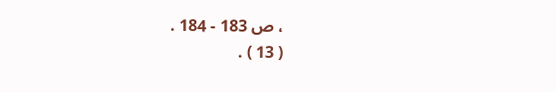، ص 183 - 184 .
( 13 ) .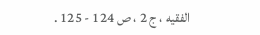الفقيه ، ج 2 ، ص 124 - 125 .